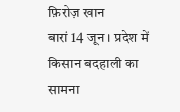फ़िरोज़ खान
बारां 14 जून। प्रदेश में किसान बदहाली का सामना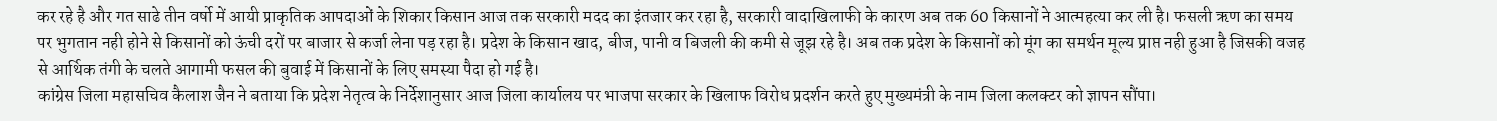कर रहे है और गत साढे तीन वर्षो में आयी प्राकृतिक आपदाओं के शिकार किसान आज तक सरकारी मदद का इंतजार कर रहा है, सरकारी वादाखिलाफी के कारण अब तक 60 किसानों ने आत्महत्या कर ली है। फसली ऋण का समय पर भुगतान नही होने से किसानों को ऊंची दरों पर बाजार से कर्जा लेना पड़ रहा है। प्रदेश के किसान खाद, बीज, पानी व बिजली की कमी से जूझ रहे है। अब तक प्रदेश के किसानों को मूंग का समर्थन मूल्य प्राप्त नही हुआ है जिसकी वजह से आर्थिक तंगी के चलते आगामी फसल की बुवाई में किसानों के लिए समस्या पैदा हो गई है।
कांग्रेस जिला महासचिव कैलाश जैन ने बताया कि प्रदेश नेतृत्व के निर्देशानुसार आज जिला कार्यालय पर भाजपा सरकार के खिलाफ विरोध प्रदर्शन करते हुए मुख्यमंत्री के नाम जिला कलक्टर को ज्ञापन सौंपा।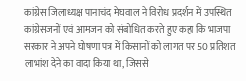कांग्रेस जिलाध्यक्ष पानाचंद मेघवाल ने विरोध प्रदर्शन में उपस्थित कांग्रेसजनों एवं आमजन को संबोधित करते हुए कहा कि भाजपा सरकार ने अपने घोषणा पत्र में किसानों को लागत पर 50 प्रतिशत लाभांश देने का वादा किया था, जिससे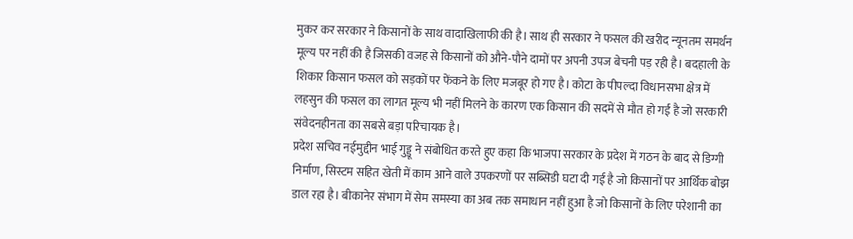मुकर कर सरकार ने किसानों के साथ वादाखिलाफी की है। साथ ही सरकार ने फसल की खरीद न्यूनतम समर्थन मूल्य पर नहीं की है जिसकी वजह से किसानों को औने-पौने दामों पर अपनी उपज बेचनी पड़ रही है। बदहाली के शिकार किसान फसल को सड़कों पर फेंकने के लिए मजबूर हो गए है। कोटा के पीपल्दा विधानसभा क्षेत्र में लहसुन की फसल का लागत मूल्य भी नहीं मिलने के कारण एक किसान की सदमें से मौत हो गई है जो सरकारी संवेदनहीनता का सबसे बड़ा परिचायक है।
प्रदेश सचिव नईमुद्दीन भाई गुड्डू ने संबोधित करते हुए कहा कि भाजपा सरकार के प्रदेश में गठन के बाद से डिग्गी निर्माण, सिस्टम सहित खेती में काम आने वाले उपकरणों पर सब्सिडी घटा दी गई है जो किसानों पर आर्थिक बोझ डाल रहा है। बीकानेर संभाग में सेम समस्या का अब तक समाधान नहीं हुआ है जो किसानों के लिए परेशानी का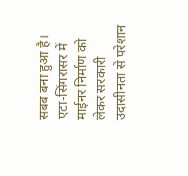सबब बना हुआ है। एटा-सिंगरासर में माईनर निर्माण को लेकर सरकारी उदासीनता से परेशान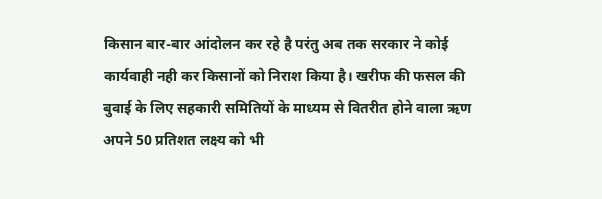किसान बार-बार आंदोलन कर रहे है परंतु अब तक सरकार ने कोई कार्यवाही नही कर किसानों को निराश किया है। खरीफ की फसल की बुवाई के लिए सहकारी समितियों के माध्यम से वितरीत होने वाला ऋण अपने 50 प्रतिशत लक्ष्य को भी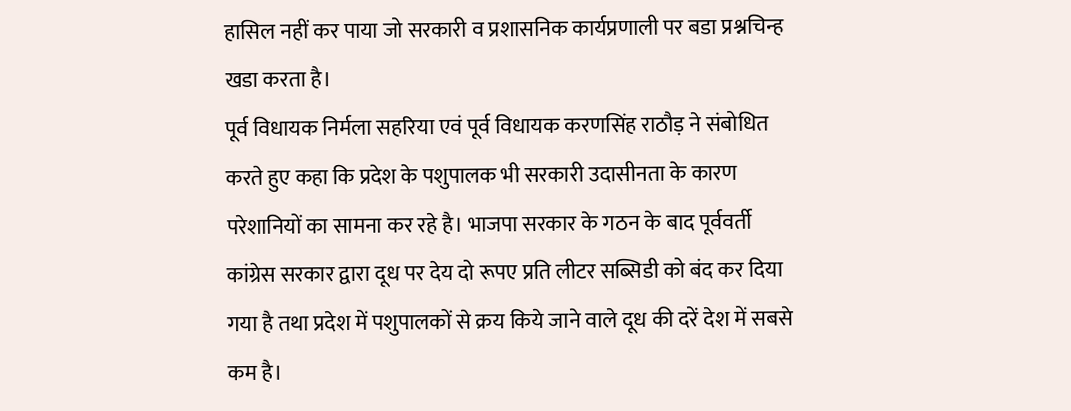हासिल नहीं कर पाया जो सरकारी व प्रशासनिक कार्यप्रणाली पर बडा प्रश्नचिन्ह खडा करता है।
पूर्व विधायक निर्मला सहरिया एवं पूर्व विधायक करणसिंह राठौड़ ने संबोधित करते हुए कहा कि प्रदेश के पशुपालक भी सरकारी उदासीनता के कारण परेशानियों का सामना कर रहे है। भाजपा सरकार के गठन के बाद पूर्ववर्ती कांग्रेस सरकार द्वारा दूध पर देय दो रूपए प्रति लीटर सब्सिडी को बंद कर दिया गया है तथा प्रदेश में पशुपालकों से क्रय किये जाने वाले दूध की दरें देश में सबसे कम है।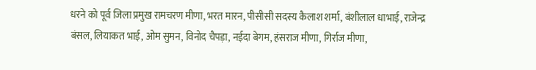धरने को पूर्व जिला प्रमुख रामचरण मीणा, भरत मारन, पीसीसी सदस्य कैलाश शर्मा, बंशीलाल धाभाई, राजेन्द्र बंसल, लियाकत भाई, ओम सुमन, विनोद चैपड़ा, नईदा बेगम, हंसराज मीणा, गिर्राज मीणा,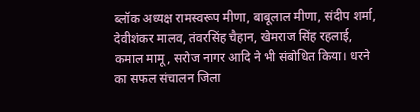ब्लॉक अध्यक्ष रामस्वरूप मीणा, बाबूलाल मीणा, संदीप शर्मा, देवीशंकर मालव, तंवरसिंह चैहान, खेमराज सिंह रहलाई, कमाल मामू, सरोज नागर आदि ने भी संबोधित किया। धरने का सफल संचालन जिला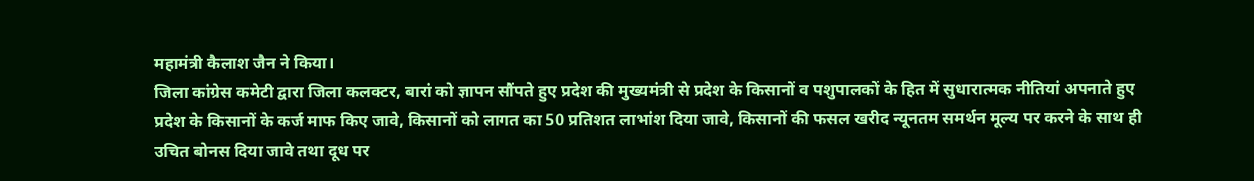महामंत्री कैलाश जैन ने किया।
जिला कांग्रेस कमेटी द्वारा जिला कलक्टर, बारां को ज्ञापन सौंपते हुए प्रदेश की मुख्यमंत्री से प्रदेश के किसानों व पशुपालकों के हित में सुधारात्मक नीतियां अपनाते हुए प्रदेश के किसानों के कर्ज माफ किए जावे, किसानों को लागत का 50 प्रतिशत लाभांश दिया जावे, किसानों की फसल खरीद न्यूनतम समर्थन मूल्य पर करने के साथ ही उचित बोनस दिया जावे तथा दूध पर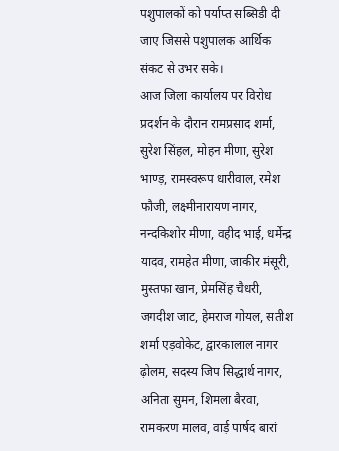पशुपालकों को पर्याप्त सब्सिडी दी जाए जिससे पशुपालक आर्थिक संकट से उभर सके।
आज जिला कार्यालय पर विरोध प्रदर्शन के दौरान रामप्रसाद शर्मा, सुरेश सिंहल, मोहन मीणा, सुरेश भाण्ड़, रामस्वरूप धारीवाल, रमेश फौजी, लक्ष्मीनारायण नागर, नन्दकिशोर मीणा, वहीद भाई, धर्मेन्द्र यादव, रामहेत मीणा, जाकीर मंसूरी, मुस्तफा खान, प्रेमसिंह चैधरी, जगदीश जाट, हेमराज गोयल, सतीश शर्मा एड़वोकेट, द्वारकालाल नागर ढ़ोलम, सदस्य जिप सिद्धार्थ नागर, अनिता सुमन, शिमला बैरवा, रामकरण मालव, वार्ड़ पार्षद बारां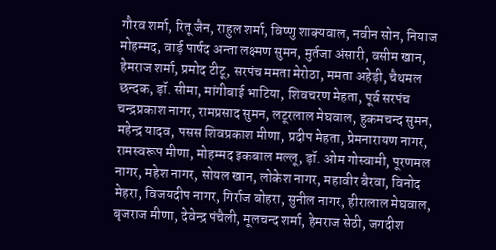गौरव शर्मा, रितू जैन, राहुल शर्मा, विष्णु शाक्यवाल, नवीन सोन, नियाज मोहम्मद, वार्ड़ पार्षद अन्ता लक्ष्मण सुमन, मुर्तजा अंसारी, वसीम खान, हेमराज शर्मा, प्रमोद टीटू, सरपंच ममता मेरोठा, ममता अहेड़ी, चैथमल छन्दक, ड़ॉ. सीमा, मांगीबाई भाटिया, शिवचरण मेहता, पूर्व सरपंच चन्द्रप्रकाश नागर, रामप्रसाद सुमन, लटूरलाल मेघवाल, हुकमचन्द सुमन, महेन्द्र यादव, पसस शिवप्रकाश मीणा, प्रदीप मेहता, प्रेमनारायण नागर, रामस्वरूप मीणा, मोहम्मद इकबाल मल्लू, ड़ॉ. ओम गोस्वामी, पूरणमल नागर, महेश नागर, सोयल खान, लोकेश नागर, महावीर बैरवा, विनोद मेहरा, विजयदीप नागर, गिर्राज बोहरा, सुनील नागर, हीरालाल मेघवाल, बृजराज मीणा, देवेन्द्र पंचैली, मूलचन्द शर्मा, हेमराज सेठी, जगदीश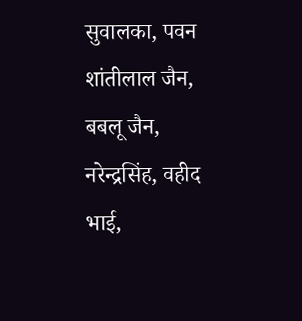सुवालका, पवन शांतीलाल जैन, बबलू जैन, नरेन्द्रसिंह, वहीद भाई,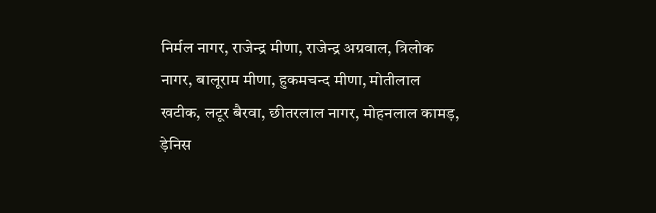निर्मल नागर, राजेन्द्र मीणा, राजेन्द्र अग्रवाल, त्रिलोक नागर, बालूराम मीणा, हुकमचन्द मीणा, मोतीलाल खटीक, लटूर बैरवा, छीतरलाल नागर, मोहनलाल कामड़, ड़ेनिस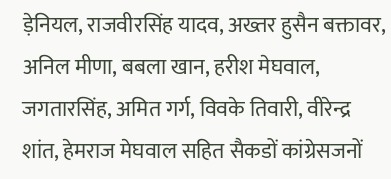ड़ेनियल, राजवीरसिंह यादव, अख्तर हुसैन बक्तावर, अनिल मीणा, बबला खान, हरीश मेघवाल, जगतारसिंह, अमित गर्ग, विवके तिवारी, वीरेन्द्र शांत, हेमराज मेघवाल सहित सैकडों कांग्रेसजनों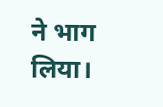ने भाग लिया।